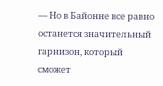— Но в Байонне все равно останется значительный гарнизон, который сможет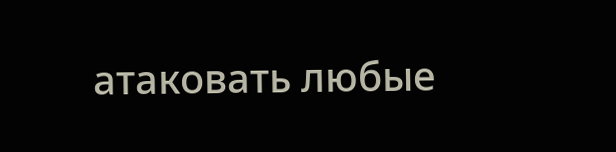атаковать любые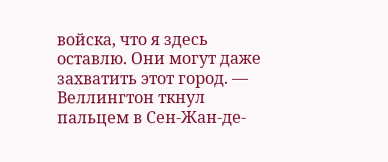войска, что я здесь оставлю. Они могут даже захватить этот город. — Веллингтон ткнул пальцем в Сен-Жан-де-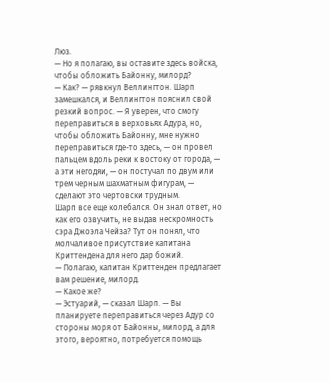Люз.
— Но я полагаю, вы оставите здесь войска, чтобы обложить Байонну, милорд?
— Как? — рявкнул Веллингтон. Шарп замешкался, и Веллингтон пояснил свой резкий вопрос. — Я уверен, что смогу переправиться в верховьях Адура, но, чтобы обложить Байонну, мне нужно переправиться где-то здесь, — он провел пальцем вдоль реки к востоку от города, — а эти негодяи, — он постучал по двум или трем черным шахматным фигурам, — сделают это чертовски трудным.
Шарп все еще колебался. Он знал ответ, но как его озвучить, не выдав нескромность сэра Джоэла Чейза? Тут он понял, что молчаливое присутствие капитана Криттендена для него дар божий.
— Полагаю, капитан Криттенден предлагает вам решение, милорд.
— Какое же?
— Эстуарий, — сказал Шарп. — Вы планируете переправиться через Адур со стороны моря от Байонны, милорд, а для этого, вероятно, потребуется помощь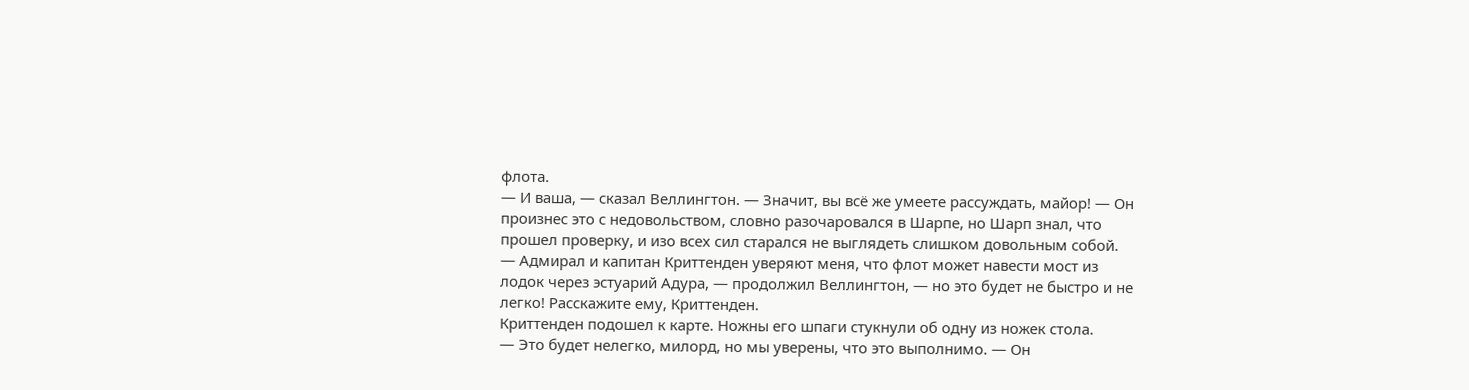флота.
— И ваша, — сказал Веллингтон. — Значит, вы всё же умеете рассуждать, майор! — Он произнес это с недовольством, словно разочаровался в Шарпе, но Шарп знал, что прошел проверку, и изо всех сил старался не выглядеть слишком довольным собой. — Адмирал и капитан Криттенден уверяют меня, что флот может навести мост из лодок через эстуарий Адура, — продолжил Веллингтон, — но это будет не быстро и не легко! Расскажите ему, Криттенден.
Криттенден подошел к карте. Ножны его шпаги стукнули об одну из ножек стола.
— Это будет нелегко, милорд, но мы уверены, что это выполнимо. — Он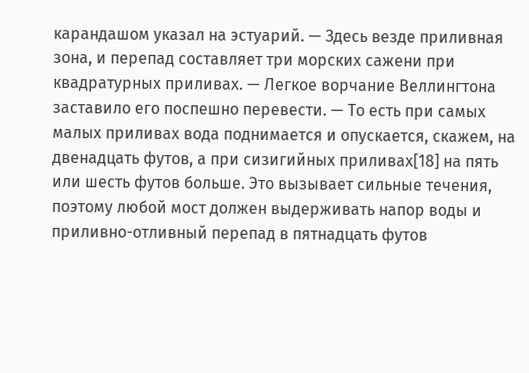карандашом указал на эстуарий. — Здесь везде приливная зона, и перепад составляет три морских сажени при квадратурных приливах. — Легкое ворчание Веллингтона заставило его поспешно перевести. — То есть при самых малых приливах вода поднимается и опускается, скажем, на двенадцать футов, а при сизигийных приливах[18] на пять или шесть футов больше. Это вызывает сильные течения, поэтому любой мост должен выдерживать напор воды и приливно-отливный перепад в пятнадцать футов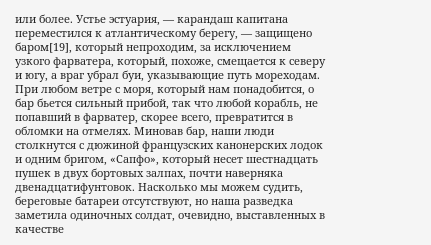или более. Устье эстуария, — карандаш капитана переместился к атлантическому берегу, — защищено баром[19], который непроходим, за исключением узкого фарватера, который, похоже, смещается к северу и югу, а враг убрал буи, указывающие путь мореходам. При любом ветре с моря, который нам понадобится, о бар бьется сильный прибой, так что любой корабль, не попавший в фарватер, скорее всего, превратится в обломки на отмелях. Миновав бар, наши люди столкнутся с дюжиной французских канонерских лодок и одним бригом, «Сапфо», который несет шестнадцать пушек в двух бортовых залпах, почти наверняка двенадцатифунтовок. Насколько мы можем судить, береговые батареи отсутствуют, но наша разведка заметила одиночных солдат, очевидно, выставленных в качестве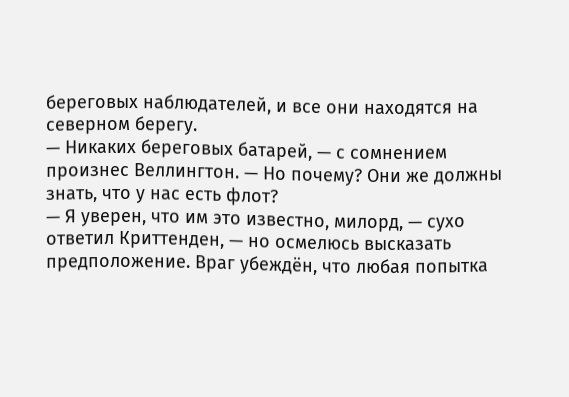береговых наблюдателей, и все они находятся на северном берегу.
— Никаких береговых батарей, — с сомнением произнес Веллингтон. — Но почему? Они же должны знать, что у нас есть флот?
— Я уверен, что им это известно, милорд, — сухо ответил Криттенден, — но осмелюсь высказать предположение. Враг убеждён, что любая попытка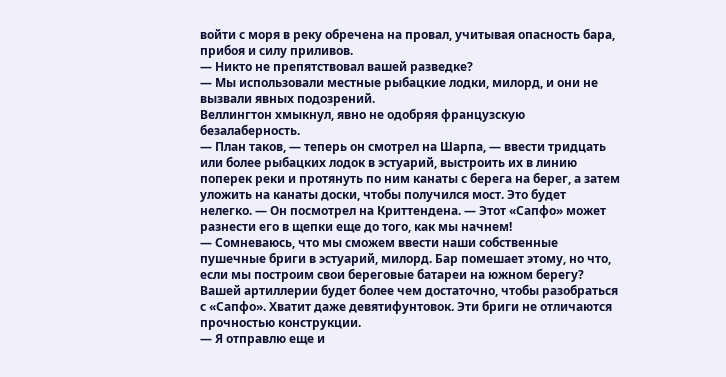войти с моря в реку обречена на провал, учитывая опасность бара, прибоя и силу приливов.
— Никто не препятствовал вашей разведке?
— Мы использовали местные рыбацкие лодки, милорд, и они не вызвали явных подозрений.
Веллингтон хмыкнул, явно не одобряя французскую безалаберность.
— План таков, — теперь он смотрел на Шарпа, — ввести тридцать или более рыбацких лодок в эстуарий, выстроить их в линию поперек реки и протянуть по ним канаты с берега на берег, а затем уложить на канаты доски, чтобы получился мост. Это будет нелегко. — Он посмотрел на Криттендена. — Этот «Сапфо» может разнести его в щепки еще до того, как мы начнем!
— Сомневаюсь, что мы сможем ввести наши собственные пушечные бриги в эстуарий, милорд. Бар помешает этому, но что, если мы построим свои береговые батареи на южном берегу? Вашей артиллерии будет более чем достаточно, чтобы разобраться с «Сапфо». Хватит даже девятифунтовок. Эти бриги не отличаются прочностью конструкции.
— Я отправлю еще и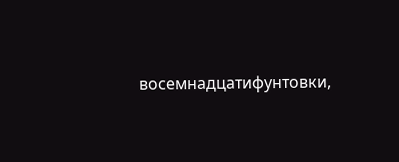восемнадцатифунтовки,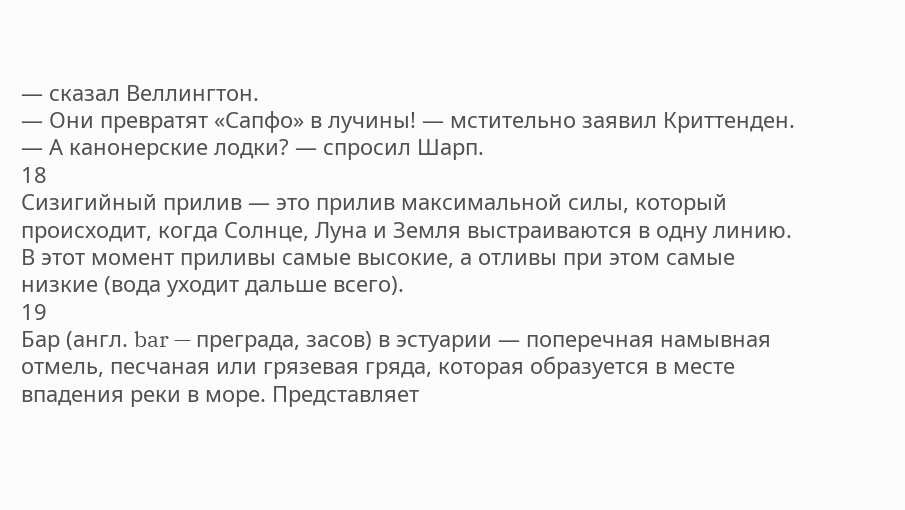— сказал Веллингтон.
— Они превратят «Сапфо» в лучины! — мстительно заявил Криттенден.
— А канонерские лодки? — спросил Шарп.
18
Сизигийный прилив — это прилив максимальной силы, который происходит, когда Солнце, Луна и Земля выстраиваются в одну линию. В этот момент приливы самые высокие, а отливы при этом самые низкие (вода уходит дальше всего).
19
Бар (англ. bar — преграда, засов) в эстуарии — поперечная намывная отмель, песчаная или грязевая гряда, которая образуется в месте впадения реки в море. Представляет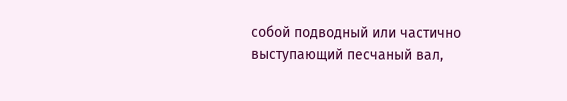собой подводный или частично выступающий песчаный вал,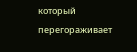который перегораживает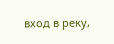вход в реку,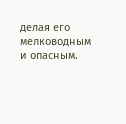делая его мелководным и опасным.